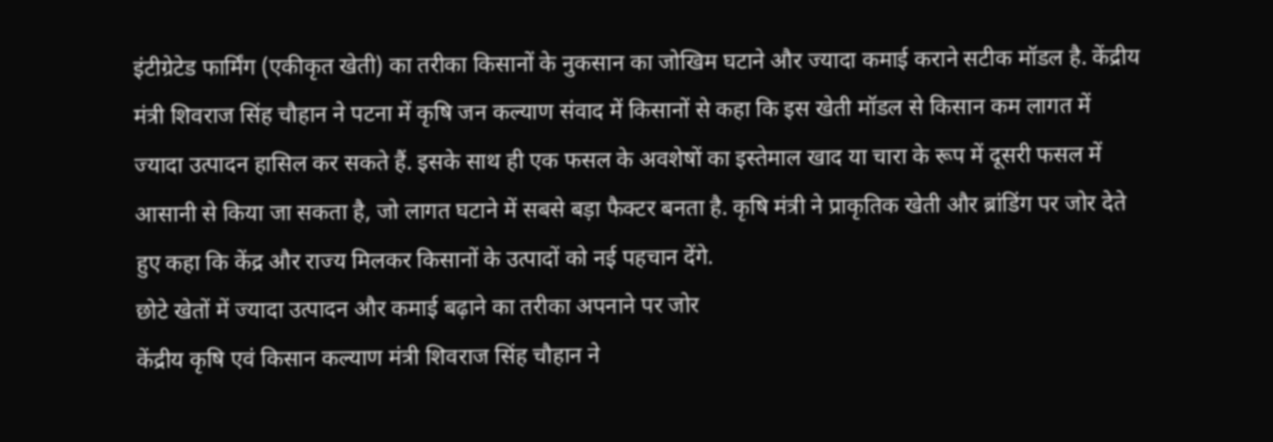इंटीग्रेटेड फार्मिंग (एकीकृत खेती) का तरीका किसानों के नुकसान का जोखिम घटाने और ज्यादा कमाई कराने सटीक मॉडल है. केंद्रीय मंत्री शिवराज सिंह चौहान ने पटना में कृषि जन कल्याण संवाद में किसानों से कहा कि इस खेती मॉडल से किसान कम लागत में ज्यादा उत्पादन हासिल कर सकते हैं. इसके साथ ही एक फसल के अवशेषों का इस्तेमाल खाद या चारा के रूप में दूसरी फसल में आसानी से किया जा सकता है, जो लागत घटाने में सबसे बड़ा फैक्टर बनता है. कृषि मंत्री ने प्राकृतिक खेती और ब्रांडिंग पर जोर देते हुए कहा कि केंद्र और राज्य मिलकर किसानों के उत्पादों को नई पहचान देंगे.
छोटे खेतों में ज्यादा उत्पादन और कमाई बढ़ाने का तरीका अपनाने पर जोर
केंद्रीय कृषि एवं किसान कल्याण मंत्री शिवराज सिंह चौहान ने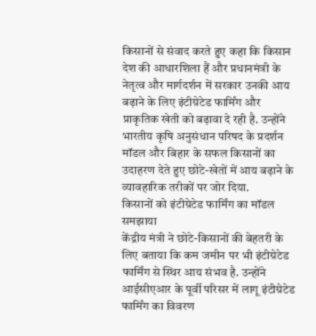किसानों से संवाद करते हुए कहा कि किसान देश की आधारशिला हैं और प्रधानमंत्री के नेतृत्व और मार्गदर्शन में सरकार उनकी आय बढ़ाने के लिए इंटीग्रेटेड फार्मिंग और प्राकृतिक खेती को बढ़ावा दे रही है. उन्होंने भारतीय कृषि अनुसंधान परिषद के प्रदर्शन मॉडल और बिहार के सफल किसानों का उदाहरण देते हुए छोटे-खेतों में आय बढ़ाने के व्यावहारिक तरीकों पर जोर दिया.
किसानों को इंटीग्रेटेड फार्मिंग का मॉडल समझाया
केंद्रीय मंत्री ने छोटे-किसानों की बेहतरी के लिए बताया कि कम जमीन पर भी इंटीग्रेटेड फार्मिंग से स्थिर आय संभव है. उन्होंने आईसीएआर के पूर्वी परिसर में लागू इंटीग्रेटेड फार्मिंग का विवरण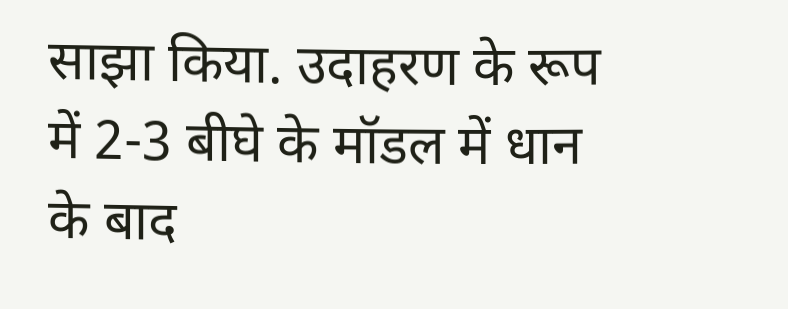साझा किया. उदाहरण के रूप में 2-3 बीघे के मॉडल में धान के बाद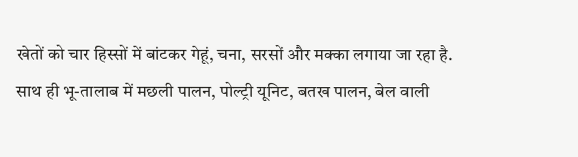खेतों को चार हिस्सों में बांटकर गेहूं, चना, सरसों और मक्का लगाया जा रहा है. साथ ही भू-तालाब में मछली पालन, पोल्ट्री यूनिट, बतख पालन, बेल वाली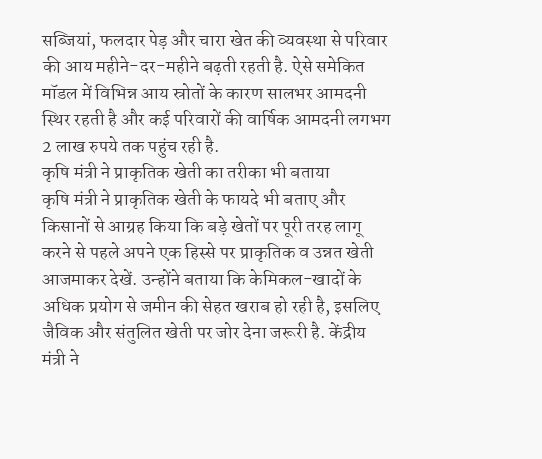सब्जियां, फलदार पेड़ और चारा खेत की व्यवस्था से परिवार की आय महीने-दर-महीने बढ़ती रहती है. ऐसे समेकित मॉडल में विभिन्न आय स्रोतों के कारण सालभर आमदनी स्थिर रहती है और कई परिवारों की वार्षिक आमदनी लगभग 2 लाख रुपये तक पहुंच रही है.
कृषि मंत्री ने प्राकृतिक खेती का तरीका भी बताया
कृषि मंत्री ने प्राकृतिक खेती के फायदे भी बताए और किसानों से आग्रह किया कि बड़े खेतों पर पूरी तरह लागू करने से पहले अपने एक हिस्से पर प्राकृतिक व उन्नत खेती आजमाकर देखें. उन्होंने बताया कि केमिकल-खादों के अधिक प्रयोग से जमीन की सेहत खराब हो रही है, इसलिए जैविक और संतुलित खेती पर जोर देना जरूरी है. केंद्रीय मंत्री ने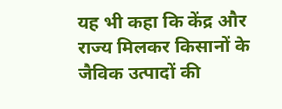यह भी कहा कि केंद्र और राज्य मिलकर किसानों के जैविक उत्पादों की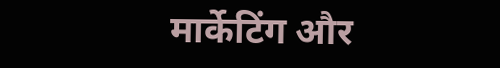मार्केटिंग और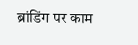ब्रांडिंग पर काम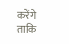करेंगे ताकि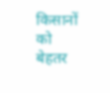किसानों को बेहतर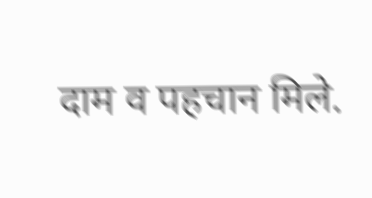दाम व पहचान मिले.